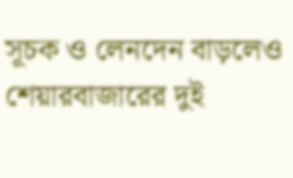সূচক ও লেনদেন বাড়লেও শেয়ারবাজারের দুই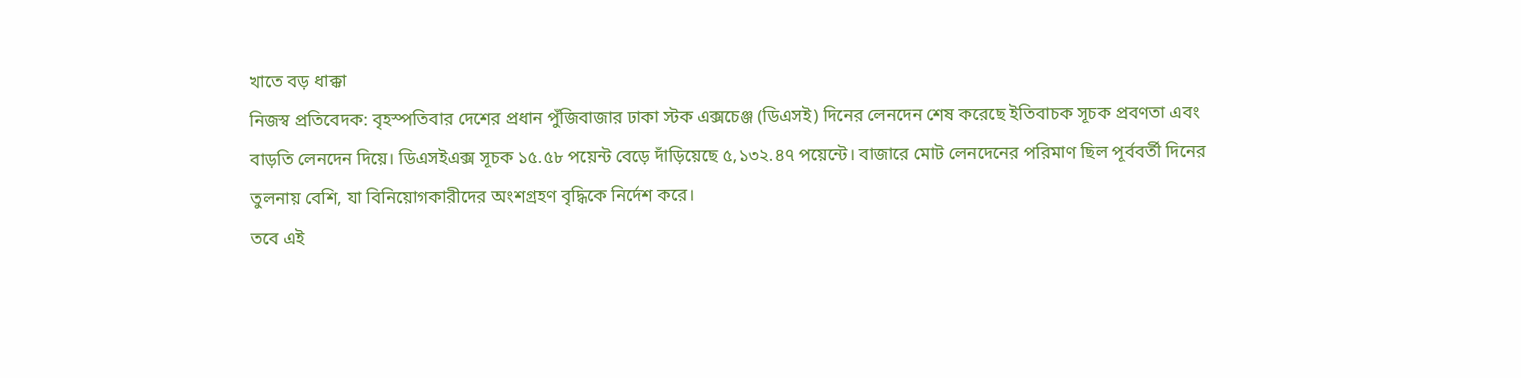খাতে বড় ধাক্কা
নিজস্ব প্রতিবেদক: বৃহস্পতিবার দেশের প্রধান পুঁজিবাজার ঢাকা স্টক এক্সচেঞ্জ (ডিএসই) দিনের লেনদেন শেষ করেছে ইতিবাচক সূচক প্রবণতা এবং বাড়তি লেনদেন দিয়ে। ডিএসইএক্স সূচক ১৫.৫৮ পয়েন্ট বেড়ে দাঁড়িয়েছে ৫,১৩২.৪৭ পয়েন্টে। বাজারে মোট লেনদেনের পরিমাণ ছিল পূর্ববর্তী দিনের তুলনায় বেশি, যা বিনিয়োগকারীদের অংশগ্রহণ বৃদ্ধিকে নির্দেশ করে।
তবে এই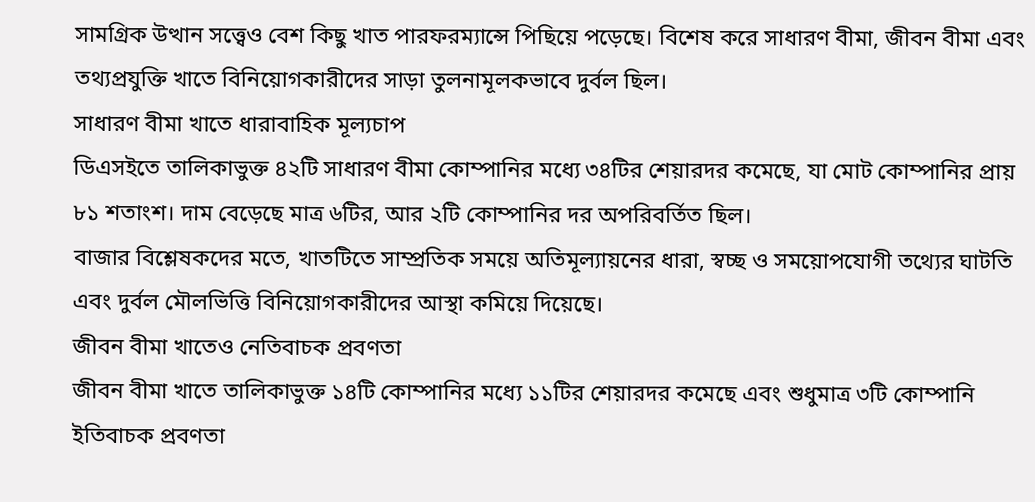সামগ্রিক উত্থান সত্ত্বেও বেশ কিছু খাত পারফরম্যান্সে পিছিয়ে পড়েছে। বিশেষ করে সাধারণ বীমা, জীবন বীমা এবং তথ্যপ্রযুক্তি খাতে বিনিয়োগকারীদের সাড়া তুলনামূলকভাবে দুর্বল ছিল।
সাধারণ বীমা খাতে ধারাবাহিক মূল্যচাপ
ডিএসইতে তালিকাভুক্ত ৪২টি সাধারণ বীমা কোম্পানির মধ্যে ৩৪টির শেয়ারদর কমেছে, যা মোট কোম্পানির প্রায় ৮১ শতাংশ। দাম বেড়েছে মাত্র ৬টির, আর ২টি কোম্পানির দর অপরিবর্তিত ছিল।
বাজার বিশ্লেষকদের মতে, খাতটিতে সাম্প্রতিক সময়ে অতিমূল্যায়নের ধারা, স্বচ্ছ ও সময়োপযোগী তথ্যের ঘাটতি এবং দুর্বল মৌলভিত্তি বিনিয়োগকারীদের আস্থা কমিয়ে দিয়েছে।
জীবন বীমা খাতেও নেতিবাচক প্রবণতা
জীবন বীমা খাতে তালিকাভুক্ত ১৪টি কোম্পানির মধ্যে ১১টির শেয়ারদর কমেছে এবং শুধুমাত্র ৩টি কোম্পানি ইতিবাচক প্রবণতা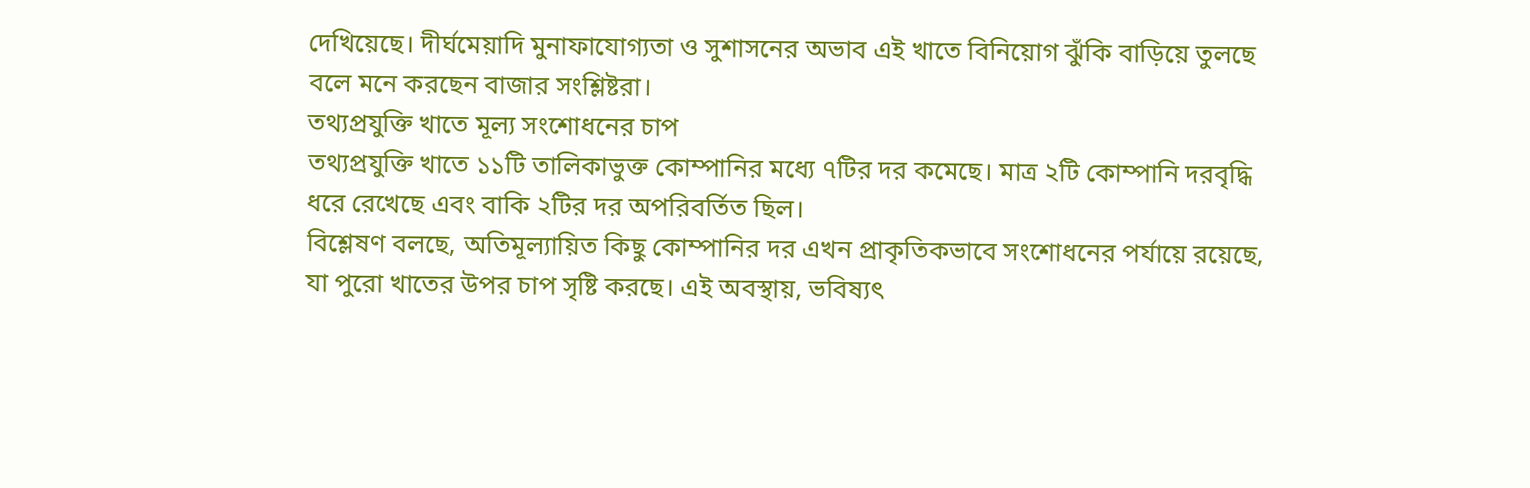দেখিয়েছে। দীর্ঘমেয়াদি মুনাফাযোগ্যতা ও সুশাসনের অভাব এই খাতে বিনিয়োগ ঝুঁকি বাড়িয়ে তুলছে বলে মনে করছেন বাজার সংশ্লিষ্টরা।
তথ্যপ্রযুক্তি খাতে মূল্য সংশোধনের চাপ
তথ্যপ্রযুক্তি খাতে ১১টি তালিকাভুক্ত কোম্পানির মধ্যে ৭টির দর কমেছে। মাত্র ২টি কোম্পানি দরবৃদ্ধি ধরে রেখেছে এবং বাকি ২টির দর অপরিবর্তিত ছিল।
বিশ্লেষণ বলছে, অতিমূল্যায়িত কিছু কোম্পানির দর এখন প্রাকৃতিকভাবে সংশোধনের পর্যায়ে রয়েছে, যা পুরো খাতের উপর চাপ সৃষ্টি করছে। এই অবস্থায়, ভবিষ্যৎ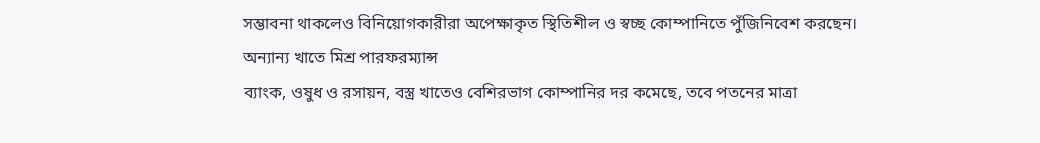সম্ভাবনা থাকলেও বিনিয়োগকারীরা অপেক্ষাকৃত স্থিতিশীল ও স্বচ্ছ কোম্পানিতে পুঁজিনিবেশ করছেন।
অন্যান্য খাতে মিশ্র পারফরম্যান্স
ব্যাংক, ওষুধ ও রসায়ন, বস্ত্র খাতেও বেশিরভাগ কোম্পানির দর কমেছে, তবে পতনের মাত্রা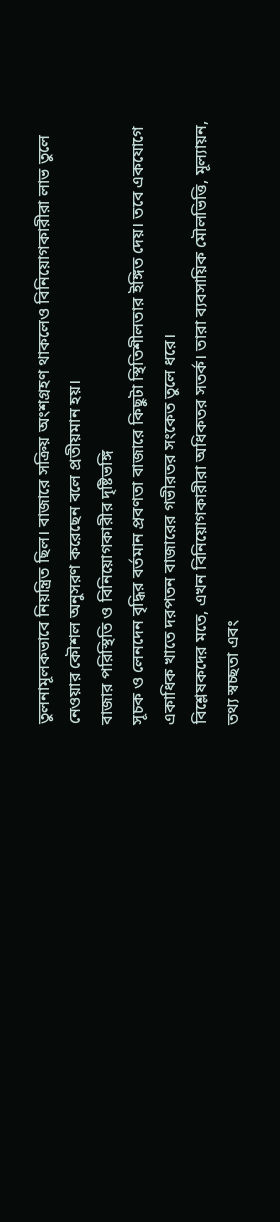তুলনামূলকভাবে নিয়ন্ত্রিত ছিল। বাজারে সক্রিয় অংশগ্রহণ থাকলেও বিনিয়োগকারীরা লাভ তুলে নেওয়ার কৌশল অনুসরণ করেছেন বলে প্রতীয়মান হয়।
বাজার পরিস্থিতি ও বিনিয়োগকারীর দৃষ্টিভঙ্গি
সূচক ও লেনদেন বৃদ্ধির বর্তমান প্রবণতা বাজারে কিছুটা স্থিতিশীলতার ইঙ্গিত দেয়। তবে একযোগে একাধিক খাতে দরপতন বাজারের গভীরতর সংকেত তুলে ধরে।
বিশ্লেষকদের মতে, এখন বিনিয়োগকারীরা অধিকতর সতর্ক। তারা ব্যবসায়িক মৌলভিত্তি, মূল্যায়ন, তথ্য স্বচ্ছতা এবং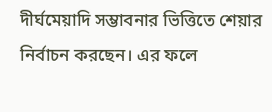দীর্ঘমেয়াদি সম্ভাবনার ভিত্তিতে শেয়ার নির্বাচন করছেন। এর ফলে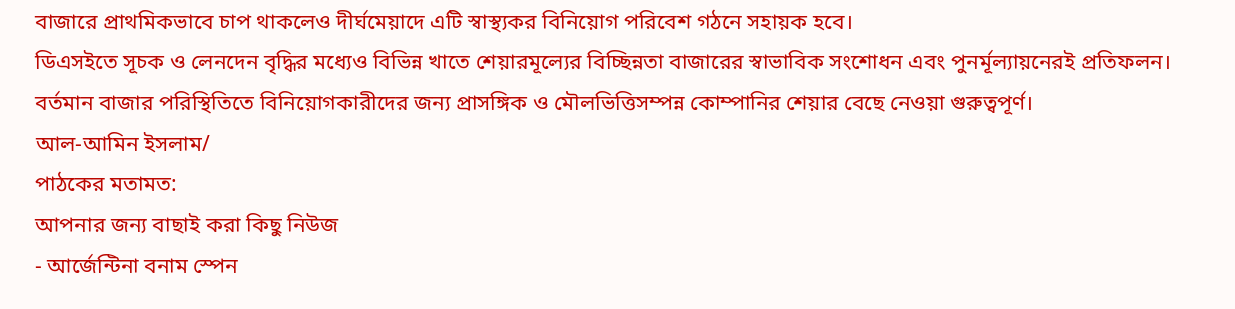বাজারে প্রাথমিকভাবে চাপ থাকলেও দীর্ঘমেয়াদে এটি স্বাস্থ্যকর বিনিয়োগ পরিবেশ গঠনে সহায়ক হবে।
ডিএসইতে সূচক ও লেনদেন বৃদ্ধির মধ্যেও বিভিন্ন খাতে শেয়ারমূল্যের বিচ্ছিন্নতা বাজারের স্বাভাবিক সংশোধন এবং পুনর্মূল্যায়নেরই প্রতিফলন। বর্তমান বাজার পরিস্থিতিতে বিনিয়োগকারীদের জন্য প্রাসঙ্গিক ও মৌলভিত্তিসম্পন্ন কোম্পানির শেয়ার বেছে নেওয়া গুরুত্বপূর্ণ।
আল-আমিন ইসলাম/
পাঠকের মতামত:
আপনার জন্য বাছাই করা কিছু নিউজ
- আর্জেন্টিনা বনাম স্পেন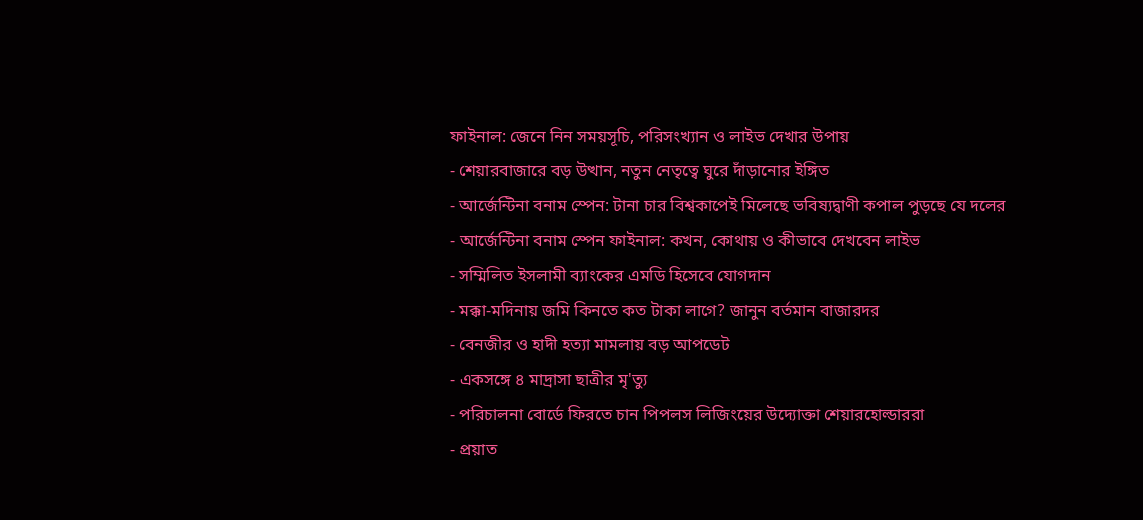ফাইনাল: জেনে নিন সময়সূচি, পরিসংখ্যান ও লাইভ দেখার উপায়
- শেয়ারবাজারে বড় উত্থান, নতুন নেতৃত্বে ঘুরে দাঁড়ানোর ইঙ্গিত
- আর্জেন্টিনা বনাম স্পেন: টানা চার বিশ্বকাপেই মিলেছে ভবিষ্যদ্বাণী কপাল পুড়ছে যে দলের
- আর্জেন্টিনা বনাম স্পেন ফাইনাল: কখন, কোথায় ও কীভাবে দেখবেন লাইভ
- সম্মিলিত ইসলামী ব্যাংকের এমডি হিসেবে যোগদান
- মক্কা-মদিনায় জমি কিনতে কত টাকা লাগে? জানুন বর্তমান বাজারদর
- বেনজীর ও হাদী হত্যা মামলায় বড় আপডেট
- একসঙ্গে ৪ মাদ্রাসা ছাত্রীর মৃ'ত্যু
- পরিচালনা বোর্ডে ফিরতে চান পিপলস লিজিংয়ের উদ্যোক্তা শেয়ারহোল্ডাররা
- প্রয়াত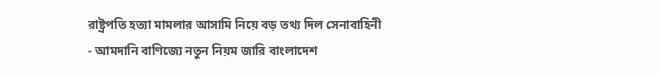রাষ্ট্রপতি হত্যা মামলার আসামি নিয়ে বড় তথ্য দিল সেনাবাহিনী
- আমদানি বাণিজ্যে নতুন নিয়ম জারি বাংলাদেশ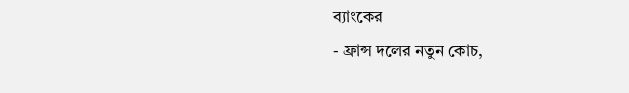ব্যাংকের
- ফ্রান্স দলের নতুন কোচ,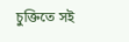চুক্তিতে সই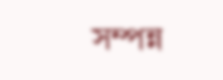সম্পন্ন